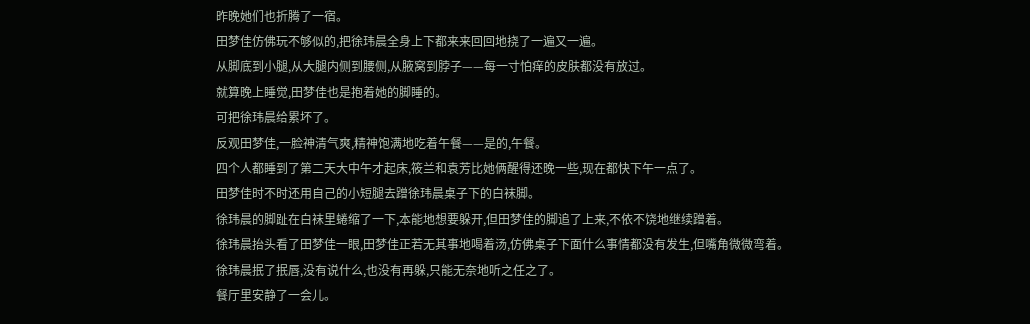昨晚她们也折腾了一宿。
田梦佳仿佛玩不够似的,把徐玮晨全身上下都来来回回地挠了一遍又一遍。
从脚底到小腿,从大腿内侧到腰侧,从腋窝到脖子——每一寸怕痒的皮肤都没有放过。
就算晚上睡觉,田梦佳也是抱着她的脚睡的。
可把徐玮晨给累坏了。
反观田梦佳,一脸神清气爽,精神饱满地吃着午餐——是的,午餐。
四个人都睡到了第二天大中午才起床,筱兰和袁芳比她俩醒得还晚一些,现在都快下午一点了。
田梦佳时不时还用自己的小短腿去蹭徐玮晨桌子下的白袜脚。
徐玮晨的脚趾在白袜里蜷缩了一下,本能地想要躲开,但田梦佳的脚追了上来,不依不饶地继续蹭着。
徐玮晨抬头看了田梦佳一眼,田梦佳正若无其事地喝着汤,仿佛桌子下面什么事情都没有发生,但嘴角微微弯着。
徐玮晨抿了抿唇,没有说什么,也没有再躲,只能无奈地听之任之了。
餐厅里安静了一会儿。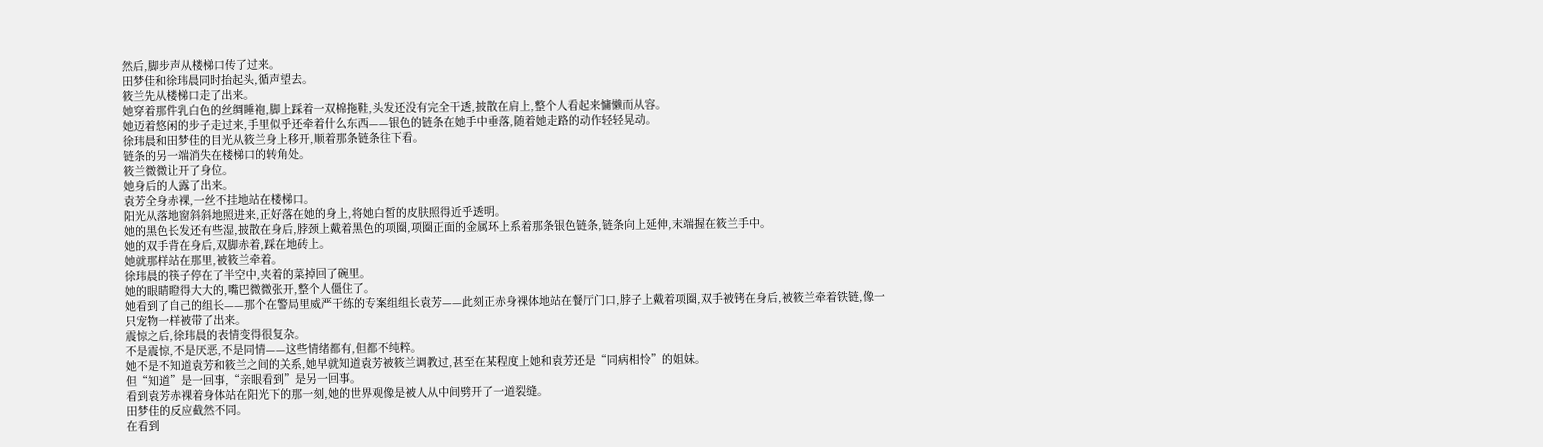然后,脚步声从楼梯口传了过来。
田梦佳和徐玮晨同时抬起头,循声望去。
筱兰先从楼梯口走了出来。
她穿着那件乳白色的丝绸睡袍,脚上踩着一双棉拖鞋,头发还没有完全干透,披散在肩上,整个人看起来慵懒而从容。
她迈着悠闲的步子走过来,手里似乎还牵着什么东西——银色的链条在她手中垂落,随着她走路的动作轻轻晃动。
徐玮晨和田梦佳的目光从筱兰身上移开,顺着那条链条往下看。
链条的另一端消失在楼梯口的转角处。
筱兰微微让开了身位。
她身后的人露了出来。
袁芳全身赤裸,一丝不挂地站在楼梯口。
阳光从落地窗斜斜地照进来,正好落在她的身上,将她白皙的皮肤照得近乎透明。
她的黑色长发还有些湿,披散在身后,脖颈上戴着黑色的项圈,项圈正面的金属环上系着那条银色链条,链条向上延伸,末端握在筱兰手中。
她的双手背在身后,双脚赤着,踩在地砖上。
她就那样站在那里,被筱兰牵着。
徐玮晨的筷子停在了半空中,夹着的菜掉回了碗里。
她的眼睛瞪得大大的,嘴巴微微张开,整个人僵住了。
她看到了自己的组长——那个在警局里威严干练的专案组组长袁芳——此刻正赤身裸体地站在餐厅门口,脖子上戴着项圈,双手被铐在身后,被筱兰牵着铁链,像一只宠物一样被带了出来。
震惊之后,徐玮晨的表情变得很复杂。
不是震惊,不是厌恶,不是同情——这些情绪都有,但都不纯粹。
她不是不知道袁芳和筱兰之间的关系,她早就知道袁芳被筱兰调教过,甚至在某程度上她和袁芳还是“同病相怜”的姐妹。
但“知道”是一回事,“亲眼看到”是另一回事。
看到袁芳赤裸着身体站在阳光下的那一刻,她的世界观像是被人从中间劈开了一道裂缝。
田梦佳的反应截然不同。
在看到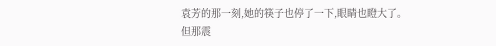袁芳的那一刻,她的筷子也停了一下,眼睛也瞪大了。
但那震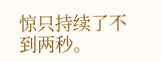惊只持续了不到两秒。